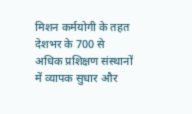मिशन कर्मयोगी के तहत देशभर के 700 से अधिक प्रशिक्षण संस्थानों में व्यापक सुधार और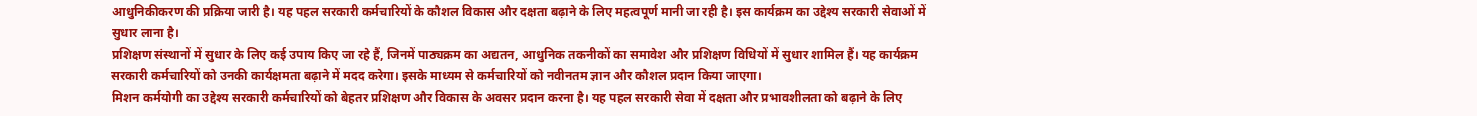आधुनिकीकरण की प्रक्रिया जारी है। यह पहल सरकारी कर्मचारियों के कौशल विकास और दक्षता बढ़ाने के लिए महत्वपूर्ण मानी जा रही है। इस कार्यक्रम का उद्देश्य सरकारी सेवाओं में सुधार लाना है।
प्रशिक्षण संस्थानों में सुधार के लिए कई उपाय किए जा रहे हैं, जिनमें पाठ्यक्रम का अद्यतन, आधुनिक तकनीकों का समावेश और प्रशिक्षण विधियों में सुधार शामिल हैं। यह कार्यक्रम सरकारी कर्मचारियों को उनकी कार्यक्षमता बढ़ाने में मदद करेगा। इसके माध्यम से कर्मचारियों को नवीनतम ज्ञान और कौशल प्रदान किया जाएगा।
मिशन कर्मयोगी का उद्देश्य सरकारी कर्मचारियों को बेहतर प्रशिक्षण और विकास के अवसर प्रदान करना है। यह पहल सरकारी सेवा में दक्षता और प्रभावशीलता को बढ़ाने के लिए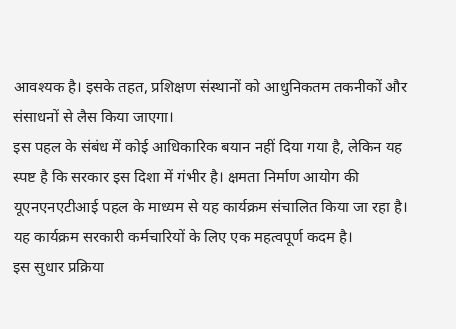आवश्यक है। इसके तहत, प्रशिक्षण संस्थानों को आधुनिकतम तकनीकों और संसाधनों से लैस किया जाएगा।
इस पहल के संबंध में कोई आधिकारिक बयान नहीं दिया गया है, लेकिन यह स्पष्ट है कि सरकार इस दिशा में गंभीर है। क्षमता निर्माण आयोग की यूएनएनएटीआई पहल के माध्यम से यह कार्यक्रम संचालित किया जा रहा है। यह कार्यक्रम सरकारी कर्मचारियों के लिए एक महत्वपूर्ण कदम है।
इस सुधार प्रक्रिया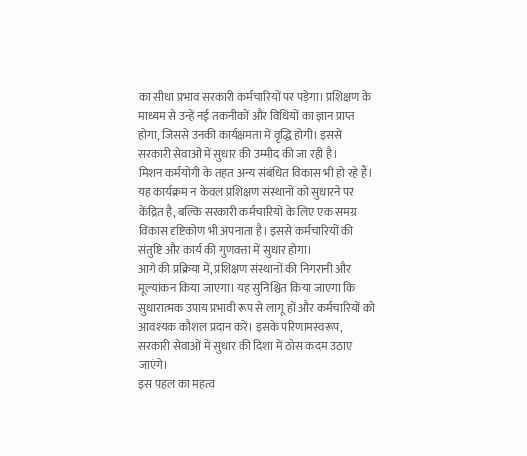का सीधा प्रभाव सरकारी कर्मचारियों पर पड़ेगा। प्रशिक्षण के माध्यम से उन्हें नई तकनीकों और विधियों का ज्ञान प्राप्त होगा, जिससे उनकी कार्यक्षमता में वृद्धि होगी। इससे सरकारी सेवाओं में सुधार की उम्मीद की जा रही है।
मिशन कर्मयोगी के तहत अन्य संबंधित विकास भी हो रहे हैं। यह कार्यक्रम न केवल प्रशिक्षण संस्थानों को सुधारने पर केंद्रित है, बल्कि सरकारी कर्मचारियों के लिए एक समग्र विकास दृष्टिकोण भी अपनाता है। इससे कर्मचारियों की संतुष्टि और कार्य की गुणवत्ता में सुधार होगा।
आगे की प्रक्रिया में, प्रशिक्षण संस्थानों की निगरानी और मूल्यांकन किया जाएगा। यह सुनिश्चित किया जाएगा कि सुधारात्मक उपाय प्रभावी रूप से लागू हों और कर्मचारियों को आवश्यक कौशल प्रदान करें। इसके परिणामस्वरूप, सरकारी सेवाओं में सुधार की दिशा में ठोस कदम उठाए जाएंगे।
इस पहल का महत्व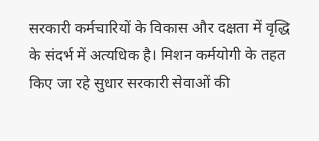सरकारी कर्मचारियों के विकास और दक्षता में वृद्धि के संदर्भ में अत्यधिक है। मिशन कर्मयोगी के तहत किए जा रहे सुधार सरकारी सेवाओं की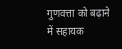गुणवत्ता को बढ़ाने में सहायक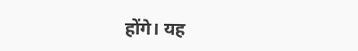होंगे। यह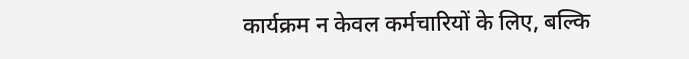कार्यक्रम न केवल कर्मचारियों के लिए, बल्कि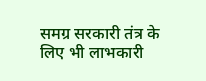समग्र सरकारी तंत्र के लिए भी लाभकारी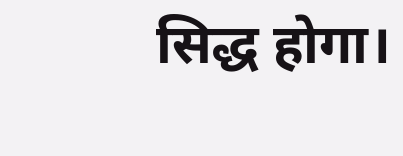सिद्ध होगा।